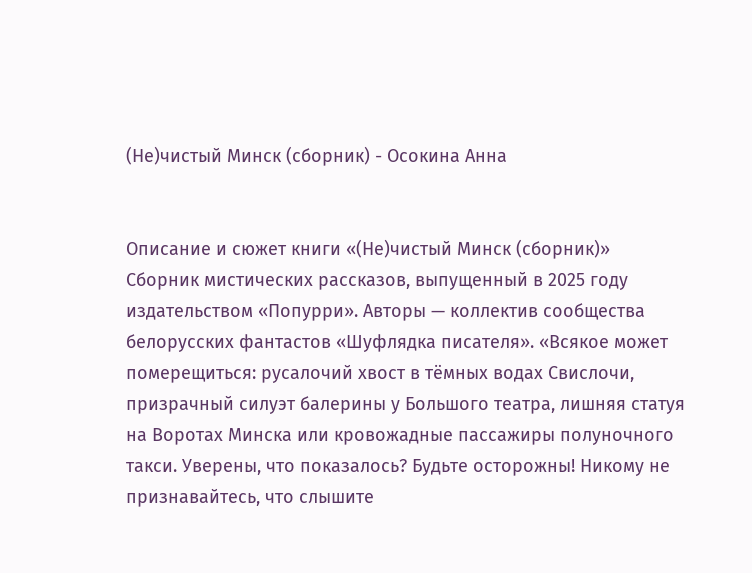(Не)чистый Минск (сборник) - Осокина Анна


Описание и сюжет книги «(Не)чистый Минск (сборник)»
Сборник мистических рассказов, выпущенный в 2025 году издательством «Попурри». Авторы — коллектив сообщества белорусских фантастов «Шуфлядка писателя». «Всякое может померещиться: русалочий хвост в тёмных водах Свислочи, призрачный силуэт балерины у Большого театра, лишняя статуя на Воротах Минска или кровожадные пассажиры полуночного такси. Уверены, что показалось? Будьте осторожны! Никому не признавайтесь, что слышите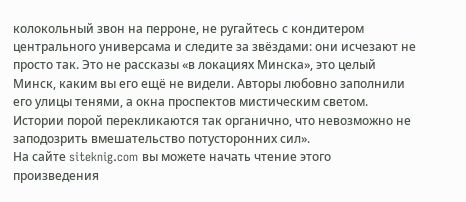колокольный звон на перроне, не ругайтесь с кондитером центрального универсама и следите за звёздами: они исчезают не просто так. Это не рассказы «в локациях Минска», это целый Минск, каким вы его ещё не видели. Авторы любовно заполнили его улицы тенями, а окна проспектов мистическим светом. Истории порой перекликаются так органично, что невозможно не заподозрить вмешательство потусторонних сил».
На сайте siteknig.com вы можете начать чтение этого произведения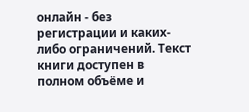онлайн - без регистрации и каких-либо ограничений. Текст книги доступен в полном объёме и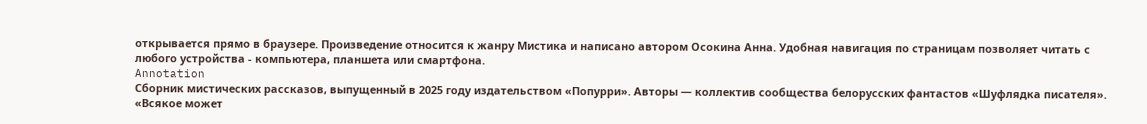открывается прямо в браузере. Произведение относится к жанру Мистика и написано автором Осокина Анна. Удобная навигация по страницам позволяет читать с любого устройства - компьютера, планшета или смартфона.
Annotation
Сборник мистических рассказов, выпущенный в 2025 году издательством «Попурри». Авторы — коллектив сообщества белорусских фантастов «Шуфлядка писателя».
«Всякое может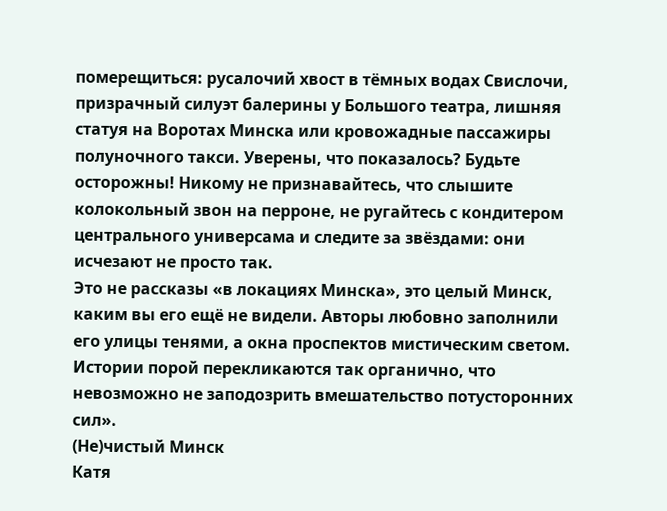померещиться: русалочий хвост в тёмных водах Свислочи, призрачный силуэт балерины у Большого театра, лишняя статуя на Воротах Минска или кровожадные пассажиры полуночного такси. Уверены, что показалось? Будьте осторожны! Никому не признавайтесь, что слышите колокольный звон на перроне, не ругайтесь с кондитером центрального универсама и следите за звёздами: они исчезают не просто так.
Это не рассказы «в локациях Минска», это целый Минск, каким вы его ещё не видели. Авторы любовно заполнили его улицы тенями, а окна проспектов мистическим светом. Истории порой перекликаются так органично, что невозможно не заподозрить вмешательство потусторонних сил».
(Не)чистый Минск
Катя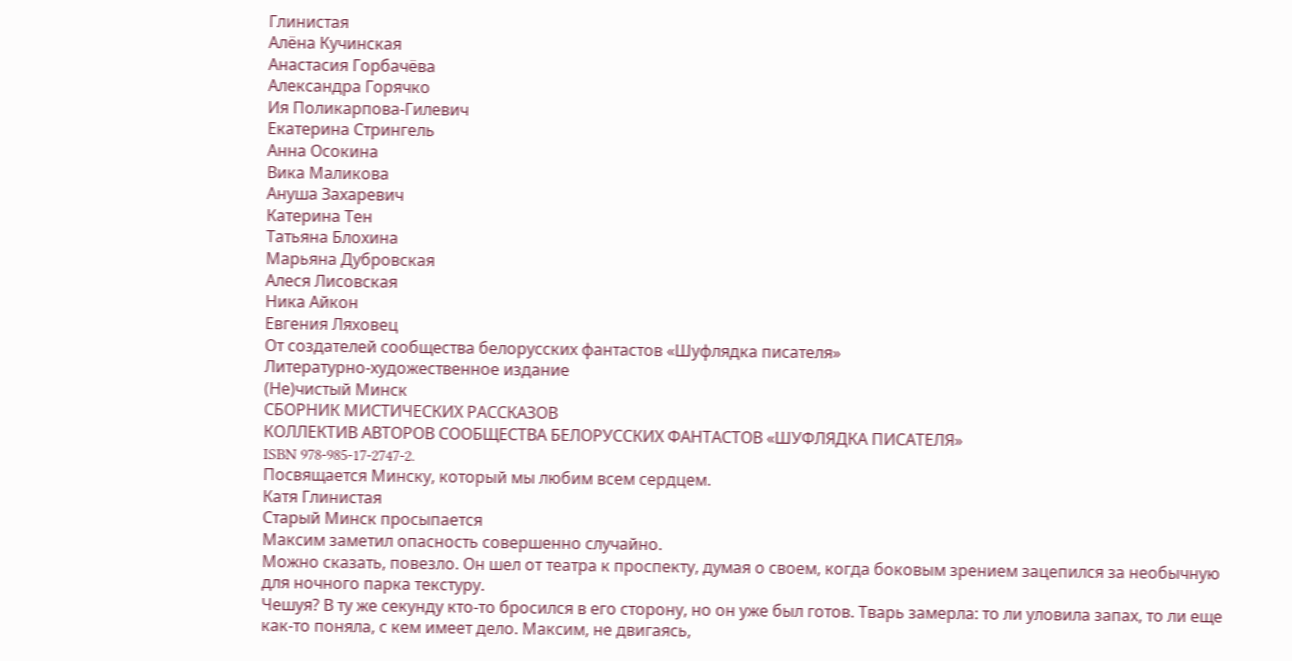Глинистая
Алёна Кучинская
Анастасия Горбачёва
Александра Горячко
Ия Поликарпова-Гилевич
Екатерина Стрингель
Анна Осокина
Вика Маликова
Ануша Захаревич
Катерина Тен
Татьяна Блохина
Марьяна Дубровская
Алеся Лисовская
Ника Айкон
Евгения Ляховец
От создателей сообщества белорусских фантастов «Шуфлядка писателя»
Литературно-художественное издание
(Не)чистый Минск
СБОРНИК МИСТИЧЕСКИХ РАССКАЗОВ
КОЛЛЕКТИВ АВТОРОВ СООБЩЕСТВА БЕЛОРУССКИХ ФАНТАСТОВ «ШУФЛЯДКА ПИСАТЕЛЯ»
ISBN 978-985-17-2747-2.
Посвящается Минску, который мы любим всем сердцем.
Катя Глинистая
Старый Минск просыпается
Максим заметил опасность совершенно случайно.
Можно сказать, повезло. Он шел от театра к проспекту, думая о своем, когда боковым зрением зацепился за необычную для ночного парка текстуру.
Чешуя? В ту же секунду кто-то бросился в его сторону, но он уже был готов. Тварь замерла: то ли уловила запах, то ли еще как-то поняла, с кем имеет дело. Максим, не двигаясь,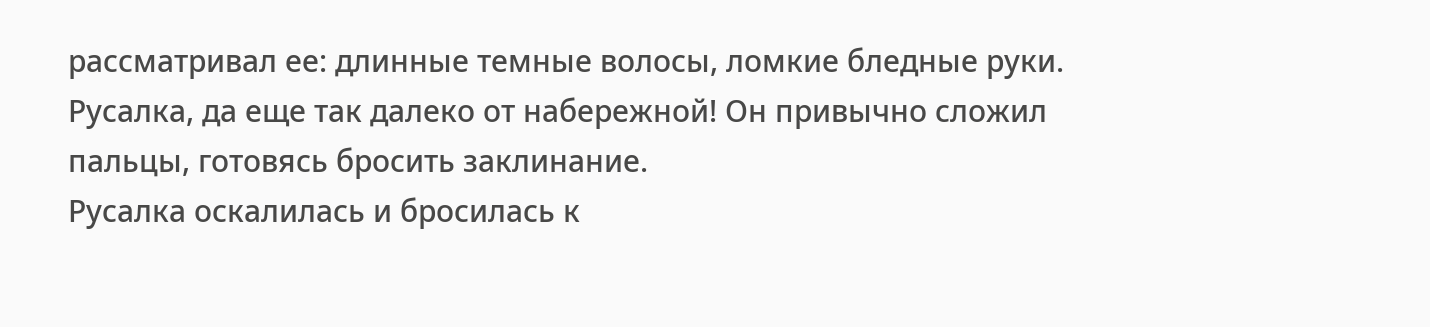рассматривал ее: длинные темные волосы, ломкие бледные руки. Русалка, да еще так далеко от набережной! Он привычно сложил пальцы, готовясь бросить заклинание.
Русалка оскалилась и бросилась к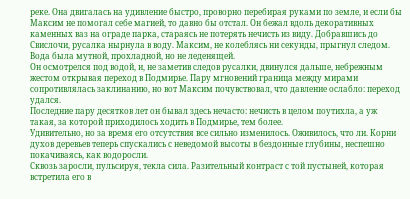реке. Она двигалась на удивление быстро, проворно перебирая руками по земле, и если бы Максим не помогал себе магией, то давно бы отстал. Он бежал вдоль декоративных каменных ваз на ограде парка, стараясь не потерять нечисть из виду. Добравшись до Свислочи, русалка нырнула в воду. Максим, не колеблясь ни секунды, прыгнул следом.
Вода была мутной, прохладной, но не леденящей.
Он осмотрелся под водой, и, не заметив следов русалки, двинулся дальше, небрежным жестом открывая переход в Подмирье. Пару мгновений граница между мирами сопротивлялась заклинанию, но вот Максим почувствовал, что давление ослабло: переход удался.
Последние пару десятков лет он бывал здесь нечасто: нечисть в целом поутихла, а уж такая, за которой приходилось ходить в Подмирье, тем более.
Удивительно, но за время его отсутствия все сильно изменилось. Оживилось, что ли. Корни духов деревьев теперь спускались с неведомой высоты в бездонные глубины, неспешно покачиваясь, как водоросли.
Сквозь заросли, пульсируя, текла сила. Разительный контраст с той пустыней, которая встретила его в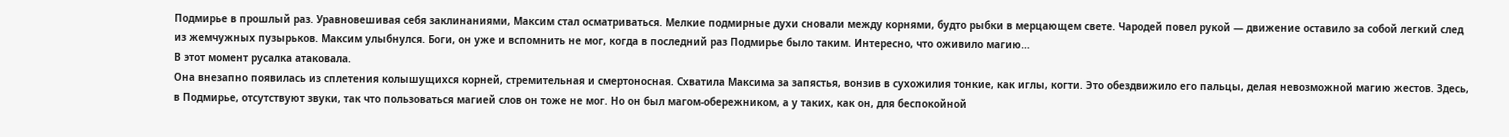Подмирье в прошлый раз. Уравновешивая себя заклинаниями, Максим стал осматриваться. Мелкие подмирные духи сновали между корнями, будто рыбки в мерцающем свете. Чародей повел рукой — движение оставило за собой легкий след из жемчужных пузырьков. Максим улыбнулся. Боги, он уже и вспомнить не мог, когда в последний раз Подмирье было таким. Интересно, что оживило магию…
В этот момент русалка атаковала.
Она внезапно появилась из сплетения колышущихся корней, стремительная и смертоносная. Схватила Максима за запястья, вонзив в сухожилия тонкие, как иглы, когти. Это обездвижило его пальцы, делая невозможной магию жестов. Здесь, в Подмирье, отсутствуют звуки, так что пользоваться магией слов он тоже не мог. Но он был магом-обережником, а у таких, как он, для беспокойной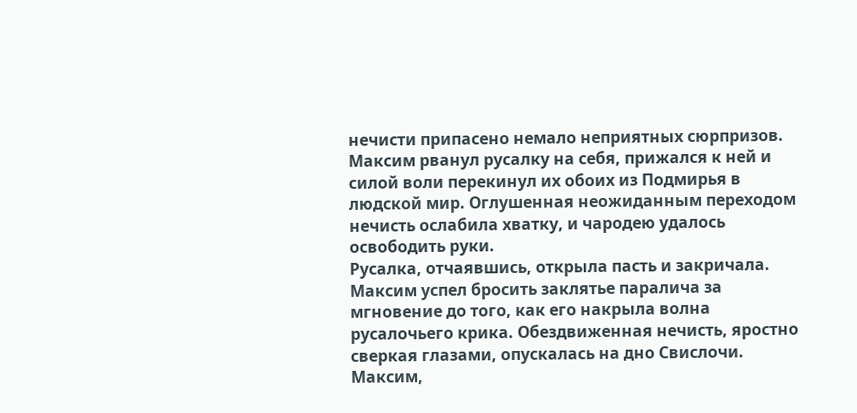нечисти припасено немало неприятных сюрпризов.
Максим рванул русалку на себя, прижался к ней и силой воли перекинул их обоих из Подмирья в людской мир. Оглушенная неожиданным переходом нечисть ослабила хватку, и чародею удалось освободить руки.
Русалка, отчаявшись, открыла пасть и закричала. Максим успел бросить заклятье паралича за мгновение до того, как его накрыла волна русалочьего крика. Обездвиженная нечисть, яростно сверкая глазами, опускалась на дно Свислочи. Максим,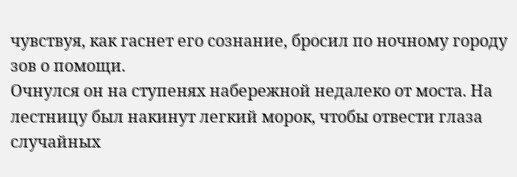чувствуя, как гаснет его сознание, бросил по ночному городу зов о помощи.
Очнулся он на ступенях набережной недалеко от моста. На лестницу был накинут легкий морок, чтобы отвести глаза случайных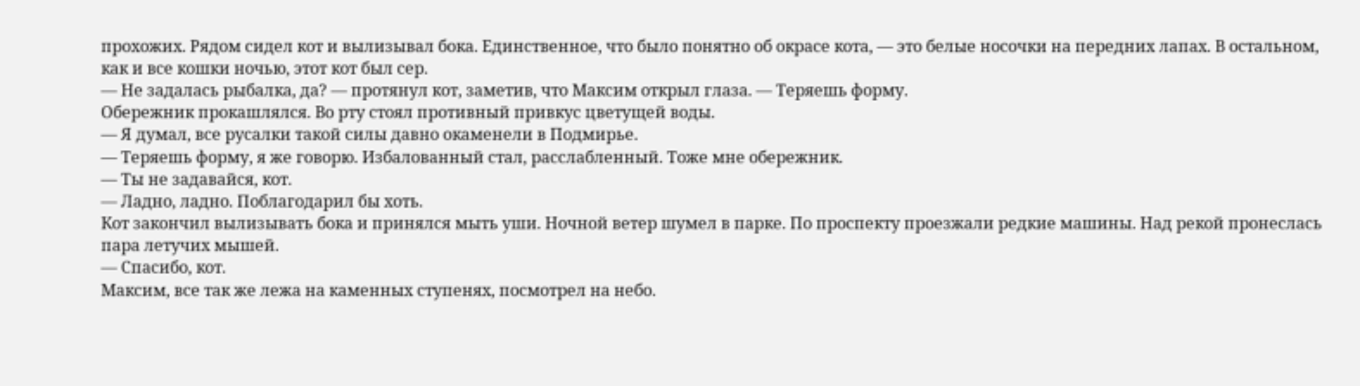прохожих. Рядом сидел кот и вылизывал бока. Единственное, что было понятно об окрасе кота, — это белые носочки на передних лапах. В остальном, как и все кошки ночью, этот кот был сер.
— Не задалась рыбалка, да? — протянул кот, заметив, что Максим открыл глаза. — Теряешь форму.
Обережник прокашлялся. Во рту стоял противный привкус цветущей воды.
— Я думал, все русалки такой силы давно окаменели в Подмирье.
— Теряешь форму, я же говорю. Избалованный стал, расслабленный. Тоже мне обережник.
— Ты не задавайся, кот.
— Ладно, ладно. Поблагодарил бы хоть.
Кот закончил вылизывать бока и принялся мыть уши. Ночной ветер шумел в парке. По проспекту проезжали редкие машины. Над рекой пронеслась пара летучих мышей.
— Спасибо, кот.
Максим, все так же лежа на каменных ступенях, посмотрел на небо.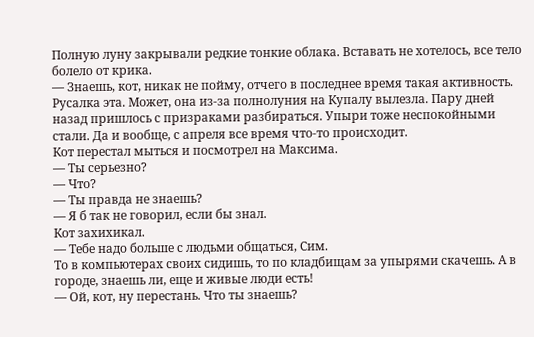Полную луну закрывали редкие тонкие облака. Вставать не хотелось, все тело болело от крика.
— Знаешь, кот, никак не пойму, отчего в последнее время такая активность. Русалка эта. Может, она из-за полнолуния на Купалу вылезла. Пару дней назад пришлось с призраками разбираться. Упыри тоже неспокойными стали. Да и вообще, с апреля все время что-то происходит.
Кот перестал мыться и посмотрел на Максима.
— Ты серьезно?
— Что?
— Ты правда не знаешь?
— Я б так не говорил, если бы знал.
Кот захихикал.
— Тебе надо больше с людьми общаться, Сим.
То в компьютерах своих сидишь, то по кладбищам за упырями скачешь. А в городе, знаешь ли, еще и живые люди есть!
— Ой, кот, ну перестань. Что ты знаешь?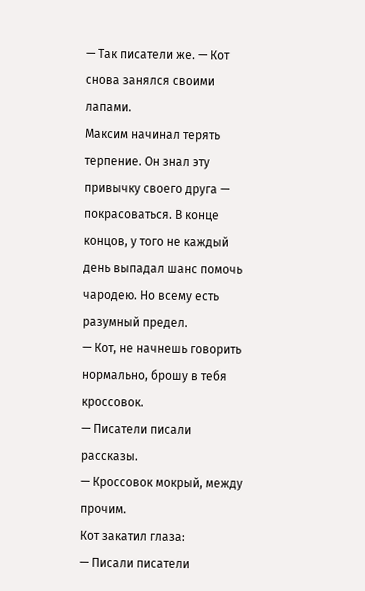— Так писатели же. — Кот снова занялся своими лапами.
Максим начинал терять терпение. Он знал эту привычку своего друга — покрасоваться. В конце концов, у того не каждый день выпадал шанс помочь чародею. Но всему есть разумный предел.
— Кот, не начнешь говорить нормально, брошу в тебя кроссовок.
— Писатели писали рассказы.
— Кроссовок мокрый, между прочим.
Кот закатил глаза:
— Писали писатели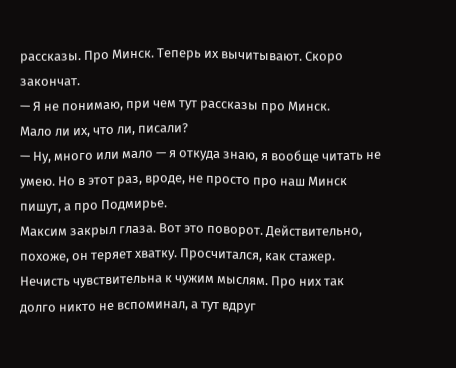рассказы. Про Минск. Теперь их вычитывают. Скоро закончат.
— Я не понимаю, при чем тут рассказы про Минск.
Мало ли их, что ли, писали?
— Ну, много или мало — я откуда знаю, я вообще читать не умею. Но в этот раз, вроде, не просто про наш Минск пишут, а про Подмирье.
Максим закрыл глаза. Вот это поворот. Действительно, похоже, он теряет хватку. Просчитался, как стажер. Нечисть чувствительна к чужим мыслям. Про них так долго никто не вспоминал, а тут вдруг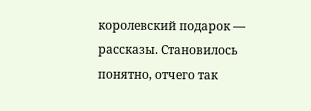королевский подарок — рассказы. Становилось понятно, отчего так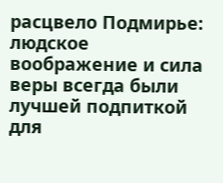расцвело Подмирье: людское воображение и сила веры всегда были лучшей подпиткой для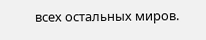всех остальных миров.